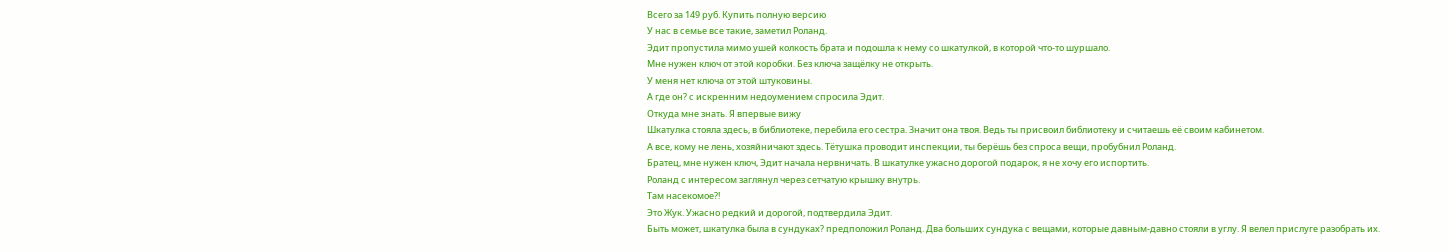Всего за 149 руб. Купить полную версию
У нас в семье все такие, заметил Роланд.
Эдит пропустила мимо ушей колкость брата и подошла к нему со шкатулкой, в которой что-то шуршало.
Мне нужен ключ от этой коробки. Без ключа защёлку не открыть.
У меня нет ключа от этой штуковины.
А где он? с искренним недоумением спросила Эдит.
Откуда мне знать. Я впервые вижу
Шкатулка стояла здесь, в библиотеке, перебила его сестра. Значит она твоя. Ведь ты присвоил библиотеку и считаешь её своим кабинетом.
А все, кому не лень, хозяйничают здесь. Тётушка проводит инспекции, ты берёшь без спроса вещи, пробубнил Роланд.
Братец, мне нужен ключ, Эдит начала нервничать. В шкатулке ужасно дорогой подарок, я не хочу его испортить.
Роланд с интересом заглянул через сетчатую крышку внутрь.
Там насекомое?!
Это Жук. Ужасно редкий и дорогой, подтвердила Эдит.
Быть может, шкатулка была в сундуках? предположил Роланд. Два больших сундука с вещами, которые давным-давно стояли в углу. Я велел прислуге разобрать их.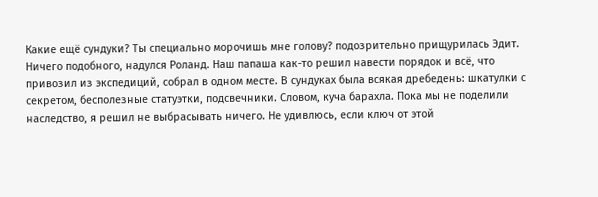Какие ещё сундуки? Ты специально морочишь мне голову? подозрительно прищурилась Эдит.
Ничего подобного, надулся Роланд. Наш папаша как-то решил навести порядок и всё, что привозил из экспедиций, собрал в одном месте. В сундуках была всякая дребедень: шкатулки с секретом, бесполезные статуэтки, подсвечники. Словом, куча барахла. Пока мы не поделили наследство, я решил не выбрасывать ничего. Не удивлюсь, если ключ от этой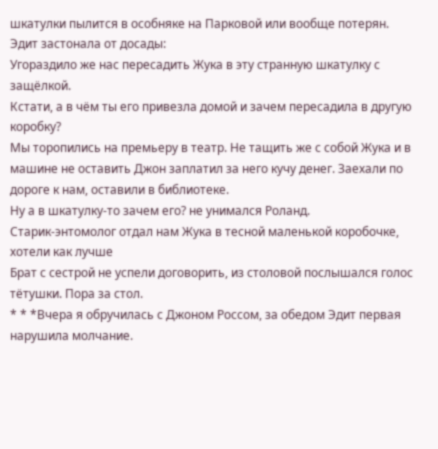шкатулки пылится в особняке на Парковой или вообще потерян.
Эдит застонала от досады:
Угораздило же нас пересадить Жука в эту странную шкатулку с защёлкой.
Кстати, а в чём ты его привезла домой и зачем пересадила в другую коробку?
Мы торопились на премьеру в театр. Не тащить же с собой Жука и в машине не оставить Джон заплатил за него кучу денег. Заехали по дороге к нам, оставили в библиотеке.
Ну а в шкатулку-то зачем его? не унимался Роланд.
Старик-энтомолог отдал нам Жука в тесной маленькой коробочке, хотели как лучше
Брат с сестрой не успели договорить, из столовой послышался голос тётушки. Пора за стол.
* * *Вчера я обручилась с Джоном Россом, за обедом Эдит первая нарушила молчание.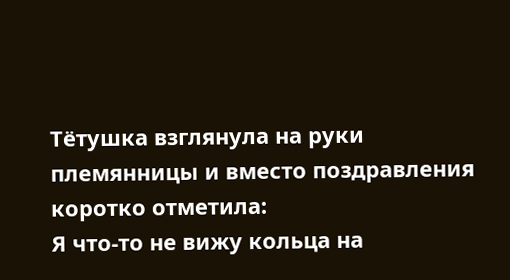Тётушка взглянула на руки племянницы и вместо поздравления коротко отметила:
Я что-то не вижу кольца на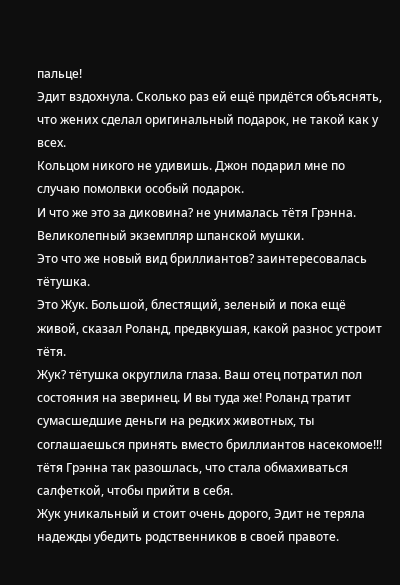пальце!
Эдит вздохнула. Сколько раз ей ещё придётся объяснять, что жених сделал оригинальный подарок, не такой как у всех.
Кольцом никого не удивишь. Джон подарил мне по случаю помолвки особый подарок.
И что же это за диковина? не унималась тётя Грэнна.
Великолепный экземпляр шпанской мушки.
Это что же новый вид бриллиантов? заинтересовалась тётушка.
Это Жук. Большой, блестящий, зеленый и пока ещё живой, сказал Роланд, предвкушая, какой разнос устроит тётя.
Жук? тётушка округлила глаза. Ваш отец потратил пол состояния на зверинец. И вы туда же! Роланд тратит сумасшедшие деньги на редких животных, ты соглашаешься принять вместо бриллиантов насекомое!!! тётя Грэнна так разошлась, что стала обмахиваться салфеткой, чтобы прийти в себя.
Жук уникальный и стоит очень дорого, Эдит не теряла надежды убедить родственников в своей правоте.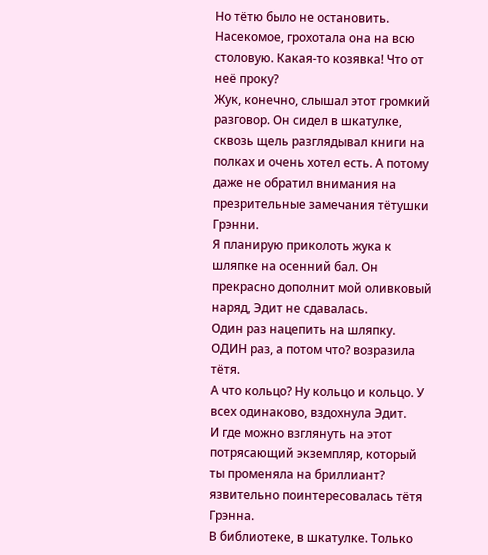Но тётю было не остановить.
Насекомое, грохотала она на всю столовую. Какая-то козявка! Что от неё проку?
Жук, конечно, слышал этот громкий разговор. Он сидел в шкатулке, сквозь щель разглядывал книги на полках и очень хотел есть. А потому даже не обратил внимания на презрительные замечания тётушки Грэнни.
Я планирую приколоть жука к шляпке на осенний бал. Он прекрасно дополнит мой оливковый наряд, Эдит не сдавалась.
Один раз нацепить на шляпку. ОДИН раз, а потом что? возразила тётя.
А что кольцо? Ну кольцо и кольцо. У всех одинаково, вздохнула Эдит.
И где можно взглянуть на этот потрясающий экземпляр, который ты променяла на бриллиант? язвительно поинтересовалась тётя Грэнна.
В библиотеке, в шкатулке. Только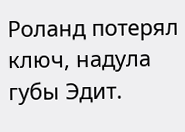Роланд потерял ключ, надула губы Эдит.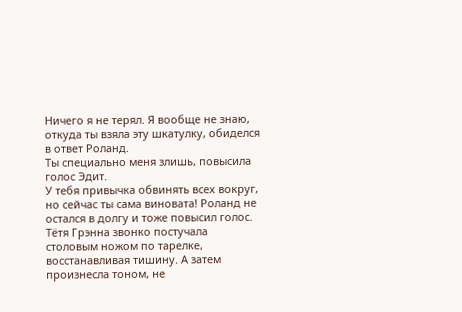Ничего я не терял. Я вообще не знаю, откуда ты взяла эту шкатулку, обиделся в ответ Роланд.
Ты специально меня злишь, повысила голос Эдит.
У тебя привычка обвинять всех вокруг, но сейчас ты сама виновата! Роланд не остался в долгу и тоже повысил голос.
Тётя Грэнна звонко постучала столовым ножом по тарелке, восстанавливая тишину. А затем произнесла тоном, не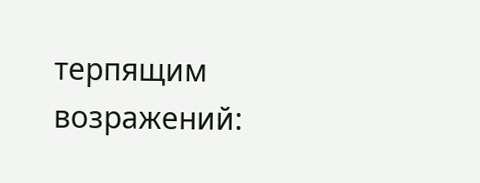терпящим возражений: